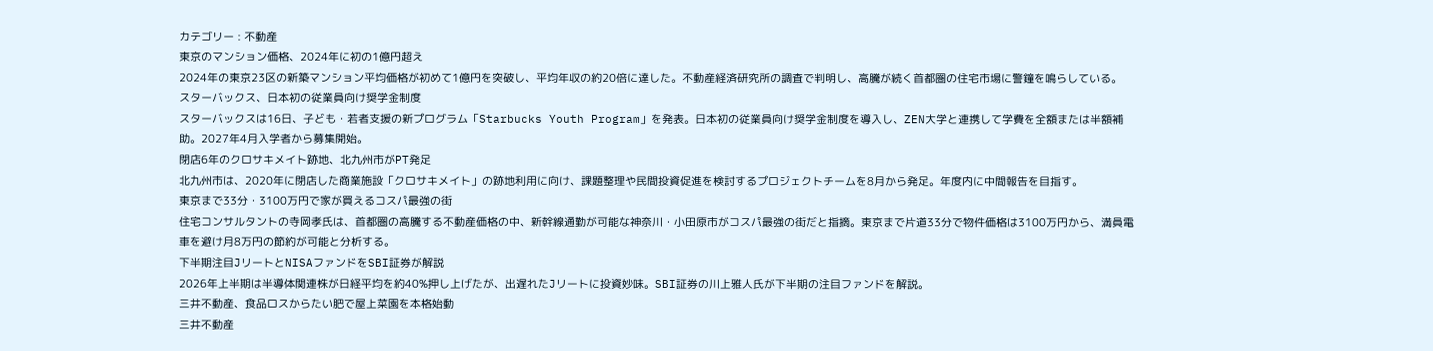カテゴリー : 不動産
東京のマンション価格、2024年に初の1億円超え
2024年の東京23区の新築マンション平均価格が初めて1億円を突破し、平均年収の約20倍に達した。不動産経済研究所の調査で判明し、高騰が続く首都圏の住宅市場に警鐘を鳴らしている。
スターバックス、日本初の従業員向け奨学金制度
スターバックスは16日、子ども・若者支援の新プログラム「Starbucks Youth Program」を発表。日本初の従業員向け奨学金制度を導入し、ZEN大学と連携して学費を全額または半額補助。2027年4月入学者から募集開始。
閉店6年のクロサキメイト跡地、北九州市がPT発足
北九州市は、2020年に閉店した商業施設「クロサキメイト」の跡地利用に向け、課題整理や民間投資促進を検討するプロジェクトチームを8月から発足。年度内に中間報告を目指す。
東京まで33分・3100万円で家が買えるコスパ最強の街
住宅コンサルタントの寺岡孝氏は、首都圏の高騰する不動産価格の中、新幹線通勤が可能な神奈川・小田原市がコスパ最強の街だと指摘。東京まで片道33分で物件価格は3100万円から、満員電車を避け月8万円の節約が可能と分析する。
下半期注目JリートとNISAファンドをSBI証券が解説
2026年上半期は半導体関連株が日経平均を約40%押し上げたが、出遅れたJリートに投資妙味。SBI証券の川上雅人氏が下半期の注目ファンドを解説。
三井不動産、食品ロスからたい肥で屋上菜園を本格始動
三井不動産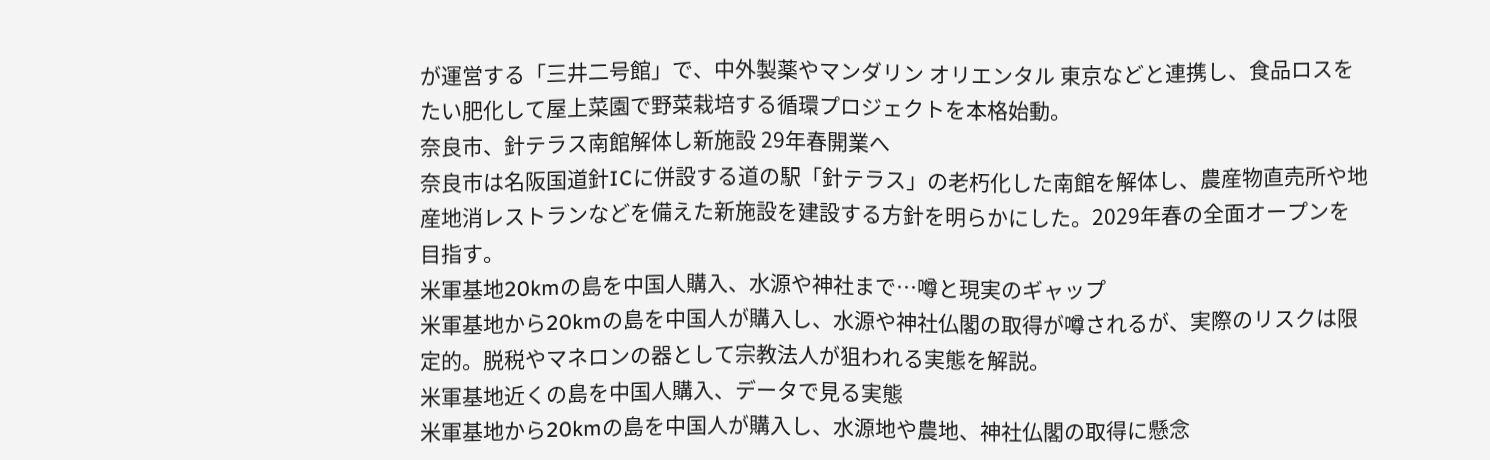が運営する「三井二号館」で、中外製薬やマンダリン オリエンタル 東京などと連携し、食品ロスをたい肥化して屋上菜園で野菜栽培する循環プロジェクトを本格始動。
奈良市、針テラス南館解体し新施設 29年春開業へ
奈良市は名阪国道針ICに併設する道の駅「針テラス」の老朽化した南館を解体し、農産物直売所や地産地消レストランなどを備えた新施設を建設する方針を明らかにした。2029年春の全面オープンを目指す。
米軍基地20kmの島を中国人購入、水源や神社まで…噂と現実のギャップ
米軍基地から20kmの島を中国人が購入し、水源や神社仏閣の取得が噂されるが、実際のリスクは限定的。脱税やマネロンの器として宗教法人が狙われる実態を解説。
米軍基地近くの島を中国人購入、データで見る実態
米軍基地から20kmの島を中国人が購入し、水源地や農地、神社仏閣の取得に懸念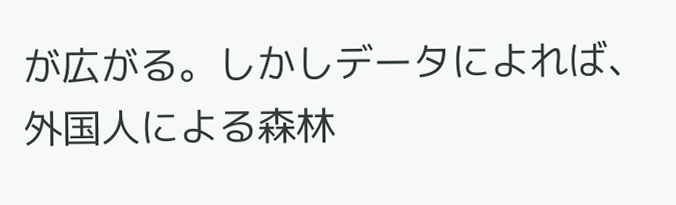が広がる。しかしデータによれば、外国人による森林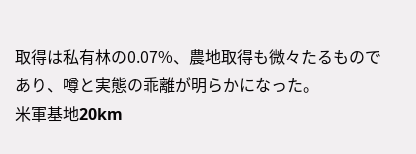取得は私有林の0.07%、農地取得も微々たるものであり、噂と実態の乖離が明らかになった。
米軍基地20km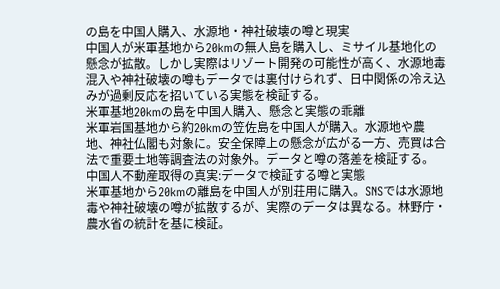の島を中国人購入、水源地・神社破壊の噂と現実
中国人が米軍基地から20kmの無人島を購入し、ミサイル基地化の懸念が拡散。しかし実際はリゾート開発の可能性が高く、水源地毒混入や神社破壊の噂もデータでは裏付けられず、日中関係の冷え込みが過剰反応を招いている実態を検証する。
米軍基地20kmの島を中国人購入、懸念と実態の乖離
米軍岩国基地から約20kmの笠佐島を中国人が購入。水源地や農地、神社仏閣も対象に。安全保障上の懸念が広がる一方、売買は合法で重要土地等調査法の対象外。データと噂の落差を検証する。
中国人不動産取得の真実:データで検証する噂と実態
米軍基地から20kmの離島を中国人が別荘用に購入。SNSでは水源地毒や神社破壊の噂が拡散するが、実際のデータは異なる。林野庁・農水省の統計を基に検証。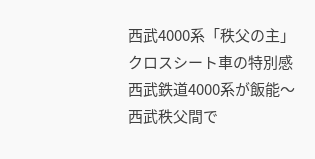西武4000系「秩父の主」クロスシート車の特別感
西武鉄道4000系が飯能〜西武秩父間で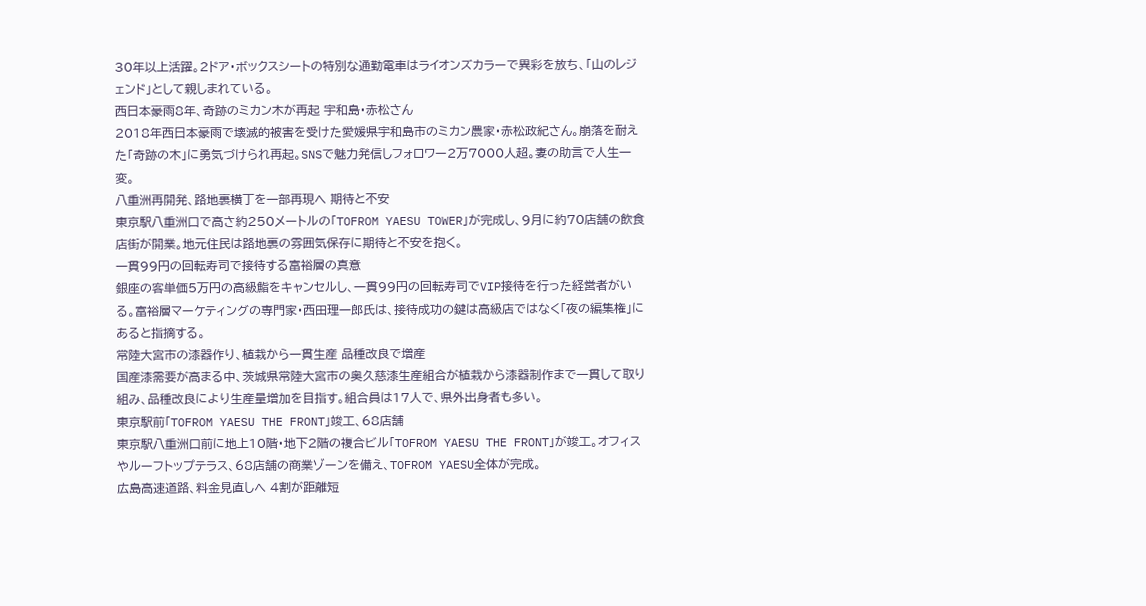30年以上活躍。2ドア・ボックスシートの特別な通勤電車はライオンズカラーで異彩を放ち、「山のレジェンド」として親しまれている。
西日本豪雨8年、奇跡のミカン木が再起 宇和島・赤松さん
2018年西日本豪雨で壊滅的被害を受けた愛媛県宇和島市のミカン農家・赤松政紀さん。崩落を耐えた「奇跡の木」に勇気づけられ再起。SNSで魅力発信しフォロワー2万7000人超。妻の助言で人生一変。
八重洲再開発、路地裏横丁を一部再現へ 期待と不安
東京駅八重洲口で高さ約250メートルの「TOFROM YAESU TOWER」が完成し、9月に約70店舗の飲食店街が開業。地元住民は路地裏の雰囲気保存に期待と不安を抱く。
一貫99円の回転寿司で接待する富裕層の真意
銀座の客単価5万円の高級鮨をキャンセルし、一貫99円の回転寿司でVIP接待を行った経営者がいる。富裕層マーケティングの専門家・西田理一郎氏は、接待成功の鍵は高級店ではなく「夜の編集権」にあると指摘する。
常陸大宮市の漆器作り、植栽から一貫生産 品種改良で増産
国産漆需要が高まる中、茨城県常陸大宮市の奥久慈漆生産組合が植栽から漆器制作まで一貫して取り組み、品種改良により生産量増加を目指す。組合員は17人で、県外出身者も多い。
東京駅前「TOFROM YAESU THE FRONT」竣工、68店舗
東京駅八重洲口前に地上10階・地下2階の複合ビル「TOFROM YAESU THE FRONT」が竣工。オフィスやルーフトップテラス、68店舗の商業ゾーンを備え、TOFROM YAESU全体が完成。
広島高速道路、料金見直しへ 4割が距離短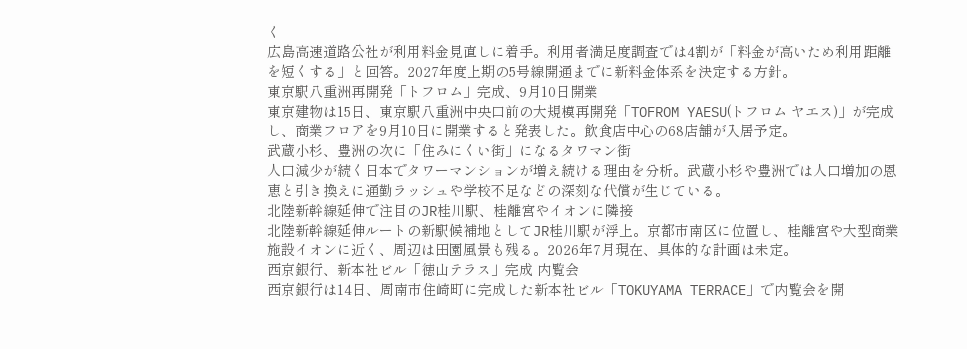く
広島高速道路公社が利用料金見直しに着手。利用者満足度調査では4割が「料金が高いため利用距離を短くする」と回答。2027年度上期の5号線開通までに新料金体系を決定する方針。
東京駅八重洲再開発「トフロム」完成、9月10日開業
東京建物は15日、東京駅八重洲中央口前の大規模再開発「TOFROM YAESU(トフロム ヤエス)」が完成し、商業フロアを9月10日に開業すると発表した。飲食店中心の68店舗が入居予定。
武蔵小杉、豊洲の次に「住みにくい街」になるタワマン街
人口減少が続く日本でタワーマンションが増え続ける理由を分析。武蔵小杉や豊洲では人口増加の恩恵と引き換えに通勤ラッシュや学校不足などの深刻な代償が生じている。
北陸新幹線延伸で注目のJR桂川駅、桂離宮やイオンに隣接
北陸新幹線延伸ルートの新駅候補地としてJR桂川駅が浮上。京都市南区に位置し、桂離宮や大型商業施設イオンに近く、周辺は田園風景も残る。2026年7月現在、具体的な計画は未定。
西京銀行、新本社ビル「徳山テラス」完成 内覧会
西京銀行は14日、周南市住崎町に完成した新本社ビル「TOKUYAMA TERRACE」で内覧会を開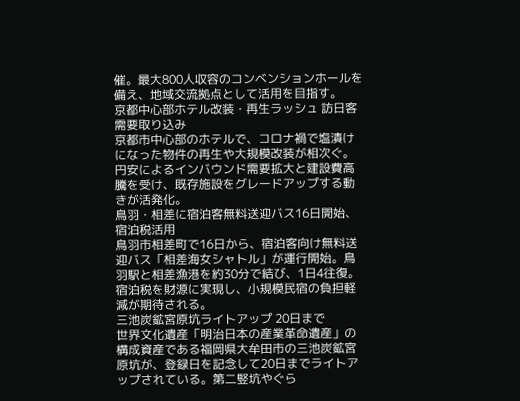催。最大800人収容のコンベンションホールを備え、地域交流拠点として活用を目指す。
京都中心部ホテル改装・再生ラッシュ 訪日客需要取り込み
京都市中心部のホテルで、コロナ禍で塩漬けになった物件の再生や大規模改装が相次ぐ。円安によるインバウンド需要拡大と建設費高騰を受け、既存施設をグレードアップする動きが活発化。
鳥羽・相差に宿泊客無料送迎バス16日開始、宿泊税活用
鳥羽市相差町で16日から、宿泊客向け無料送迎バス「相差海女シャトル」が運行開始。鳥羽駅と相差漁港を約30分で結び、1日4往復。宿泊税を財源に実現し、小規模民宿の負担軽減が期待される。
三池炭鉱宮原坑ライトアップ 20日まで
世界文化遺産「明治日本の産業革命遺産」の構成資産である福岡県大牟田市の三池炭鉱宮原坑が、登録日を記念して20日までライトアップされている。第二竪坑やぐら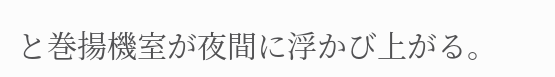と巻揚機室が夜間に浮かび上がる。